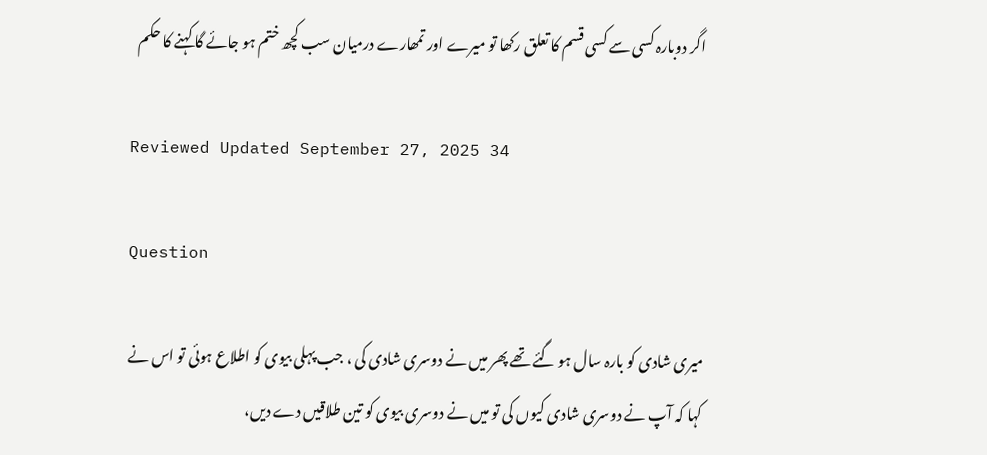اگر دوبارہ کسی سے کسی قسم کا تعلق رکھا تو میرے اور تمھارے درمیان سب کچھ ختم ہو جائے گا کہنے کا حکم

Reviewed Updated September 27, 2025 34

Question

میری شادی کو بارہ سال ہو گئے تھے پھر میں نے دوسری شادی کی ، جب پہلی بیوی کو اطلاع ہوئی تو اس نے کہا کہ آپ نے دوسری شادی کیوں کی تو میں نے دوسری بیوی کو تین طلاقیں دے دیں،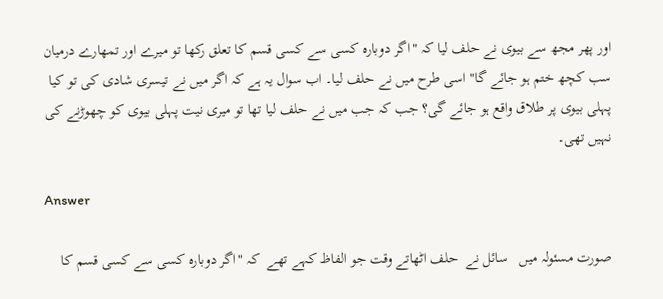اور پھر مجھ سے بیوی نے حلف لیا کہ "اگر دوبارہ کسی سے کسی قسم کا تعلق رکھا تو میرے اور تمھارے درمیان سب کچھ ختم ہو جائے گا" اسی طرح میں نے حلف لیا۔ اب سوال یہ ہے کہ اگر میں نے تیسری شادی کی تو کیا پہلی بیوی پر طلاق واقع ہو جائے گی؟ جب کہ جب میں نے حلف لیا تھا تو میری نیت پہلی بیوی کو چھوڑنے کی نہیں تھی۔

Answer

صورت مسئولہ میں   سائل نے  حلف اٹھاتے وقت جو الفاظ کہے تھے  کہ "اگر دوبارہ کسی سے کسی قسم کا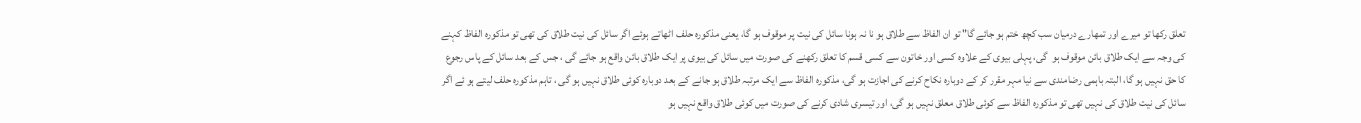تعلق رکھا تو میرے اور تمھارے درمیان سب کچھ ختم ہو جائے گا" تو ان الفاظ سے طلاق ہو نا نہ ہونا سائل کی نیت پر موقوف ہو گا، یعنی مذکورہ حلف اٹھاتے ہوئے اگر سائل کی نیت طلاق کی تھی تو مذکورہ الفاظ کہنے کی وجہ سے ایک طلاق بائن موقوف ہو  گی، پہلی بیوی کے علاوہ کسی اور خاتون سے کسی قسم کا تعلق رکھنے کی صورت میں سائل کی بیوی پر ایک طلاق بائن واقع ہو جائے گی ، جس کے بعد سائل کے پاس رجوع کا حق نہیں ہو گا، البتہ باہمی رضامندی سے نیا مہر مقرر کر کے دوبارہ نکاح کرنے کی اجازت ہو گی، مذکورہ الفاظ سے ایک مرتبہ طلاق ہو جانے کے بعد دوبارہ کوئی طلاق نہیں ہو گی ، تاہم مذکورہ حلف لیتے ہو ئے اگر سائل کی نیت طلاق کی نہیں تھی تو مذکورہ الفاظ سے کوئی طلاق معلق نہیں ہو گی، اور تیسری شادی کرنے کی صورت میں کوئی طلاق واقع نہیں ہو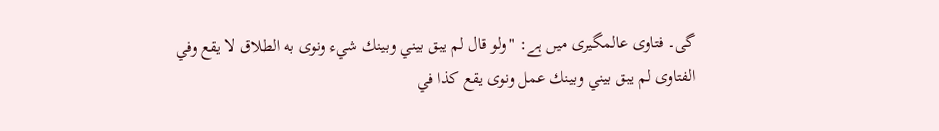گی۔ فتاوی عالمگیری میں ہے: "ولو قال ‌لم ‌يبق ‌بيني ‌وبينك ‌شيء ونوى به الطلاق لا يقع وفي الفتاوى لم يبق بيني وبينك عمل ونوى يقع كذا في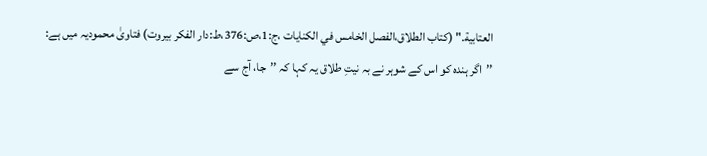العتابية." (کتاب الطلاق،الفصل الخامس في الكنايات ،ج:1،ص:376،ط:دار الفکر بیروت) فتاویٰ محمودیہ میں ہے: ’’اگر ہندہ کو اس کے شوہر نے بہ نیتِ طلاق یہ کہا کہ ’’جا، آج سے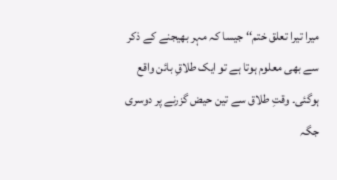میرا تیرا تعلق ختم‘‘ جیسا کہ مہر بھیجنے کے ذکر سے بھی معلوم ہوتا ہے تو ایک طلاقِ بائن واقع ہوگئی۔ وقتِ طلاق سے تین حیض گزرنے پر دوسری جگہ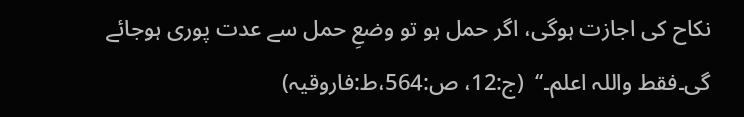نکاح کی اجازت ہوگی، اگر حمل ہو تو وضعِ حمل سے عدت پوری ہوجائے گی۔فقط واللہ اعلم۔‘‘  (ج:12، ص:564،ط:فاروقیہ)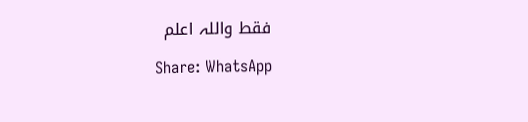فقط واللہ اعلم

Share: WhatsApp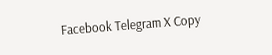Facebook Telegram X Copy